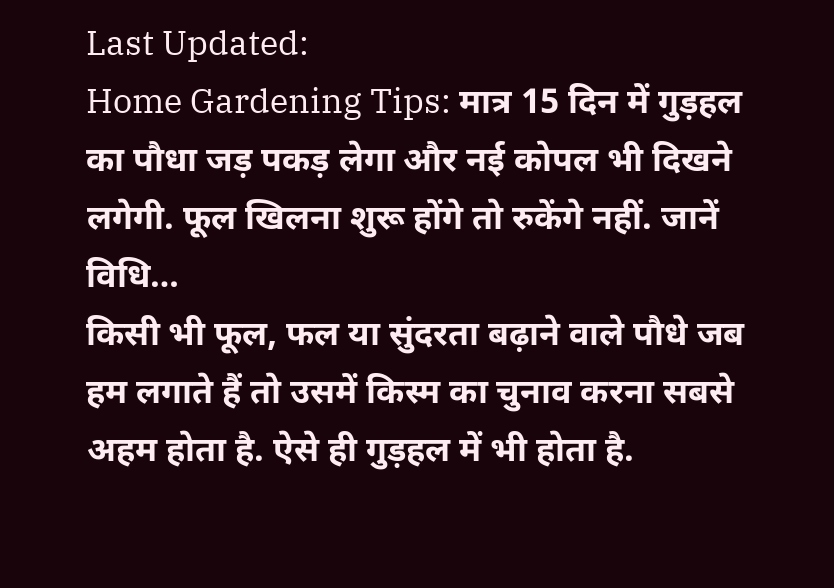Last Updated:
Home Gardening Tips: मात्र 15 दिन में गुड़हल का पौधा जड़ पकड़ लेगा और नई कोपल भी दिखने लगेगी. फूल खिलना शुरू होंगे तो रुकेंगे नहीं. जानें विधि…
किसी भी फूल, फल या सुंदरता बढ़ाने वाले पौधे जब हम लगाते हैं तो उसमें किस्म का चुनाव करना सबसे अहम होता है. ऐसे ही गुड़हल में भी होता है.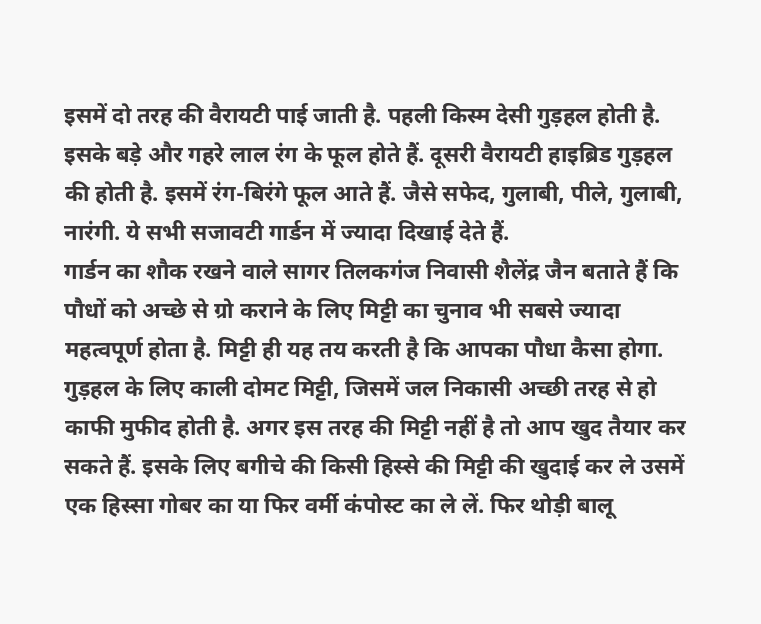इसमें दो तरह की वैरायटी पाई जाती है. पहली किस्म देसी गुड़हल होती है. इसके बड़े और गहरे लाल रंग के फूल होते हैं. दूसरी वैरायटी हाइब्रिड गुड़हल की होती है. इसमें रंग-बिरंगे फूल आते हैं. जैसे सफेद, गुलाबी, पीले, गुलाबी, नारंगी. ये सभी सजावटी गार्डन में ज्यादा दिखाई देते हैं.
गार्डन का शौक रखने वाले सागर तिलकगंज निवासी शैलेंद्र जैन बताते हैं कि पौधों को अच्छे से ग्रो कराने के लिए मिट्टी का चुनाव भी सबसे ज्यादा महत्वपूर्ण होता है. मिट्टी ही यह तय करती है कि आपका पौधा कैसा होगा. गुड़हल के लिए काली दोमट मिट्टी, जिसमें जल निकासी अच्छी तरह से हो काफी मुफीद होती है. अगर इस तरह की मिट्टी नहीं है तो आप खुद तैयार कर सकते हैं. इसके लिए बगीचे की किसी हिस्से की मिट्टी की खुदाई कर ले उसमें एक हिस्सा गोबर का या फिर वर्मी कंपोस्ट का ले लें. फिर थोड़ी बालू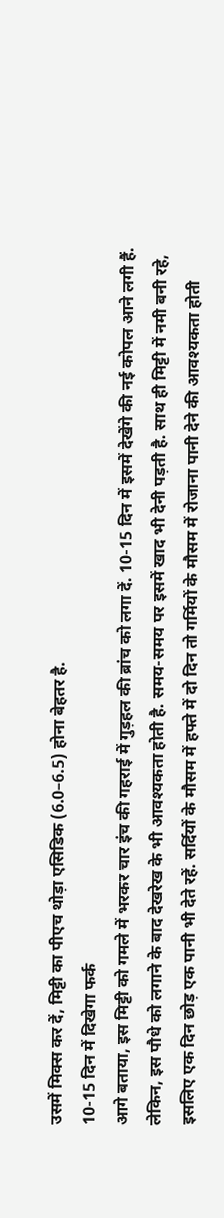उसमें मिक्स कर दें, मिट्टी का पीएच थोड़ा एसिडिक (6.0–6.5) होना बेहतर है.
10-15 दिन में दिखेगा फर्क
आगे बताया, इस मिट्टी को गमले में भरकर चार इंच की गहराई में गुड़हल की ब्रांच को लगा दें. 10-15 दिन में इसमें देखेंगे की नई कोपल आने लगी हैं. लेकिन, इस पौधे को लगाने के बाद देखरेख के भी आवश्यकता होती है. समय-समय पर इसमें खाद भी देनी पड़ती है. साथ ही मिट्टी में नमी बनी रहे, इसलिए एक दिन छोड़ एक पानी भी देते रहें. सर्दियों के मौसम में हफ्ते में दो दिन तो गर्मियों के मौसम में रोजाना पानी देने की आवश्यकता होती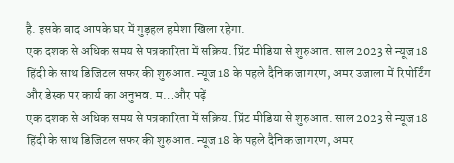है. इसके बाद आपके घर में गुड़हल हमेशा खिला रहेगा.
एक दशक से अधिक समय से पत्रकारिता में सक्रिय. प्रिंट मीडिया से शुरुआत. साल 2023 से न्यूज 18 हिंदी के साथ डिजिटल सफर की शुरुआत. न्यूज 18 के पहले दैनिक जागरण, अमर उजाला में रिपोर्टिंग और डेस्क पर कार्य का अनुभव. म…और पढ़ें
एक दशक से अधिक समय से पत्रकारिता में सक्रिय. प्रिंट मीडिया से शुरुआत. साल 2023 से न्यूज 18 हिंदी के साथ डिजिटल सफर की शुरुआत. न्यूज 18 के पहले दैनिक जागरण, अमर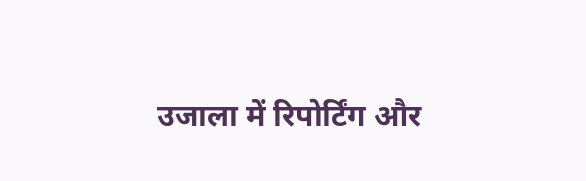उजाला में रिपोर्टिंग और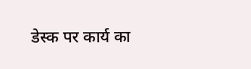डेस्क पर कार्य का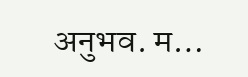अनुभव. म…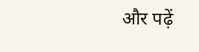और पढ़ें